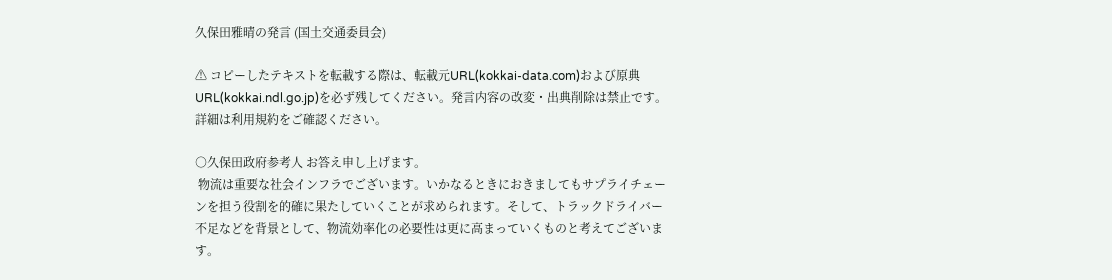久保田雅晴の発言 (国土交通委員会)

⚠ コピーしたテキストを転載する際は、転載元URL(kokkai-data.com)および原典URL(kokkai.ndl.go.jp)を必ず残してください。発言内容の改変・出典削除は禁止です。 詳細は利用規約をご確認ください。

○久保田政府参考人 お答え申し上げます。
 物流は重要な社会インフラでございます。いかなるときにおきましてもサプライチェーンを担う役割を的確に果たしていくことが求められます。そして、トラックドライバー不足などを背景として、物流効率化の必要性は更に高まっていくものと考えてございます。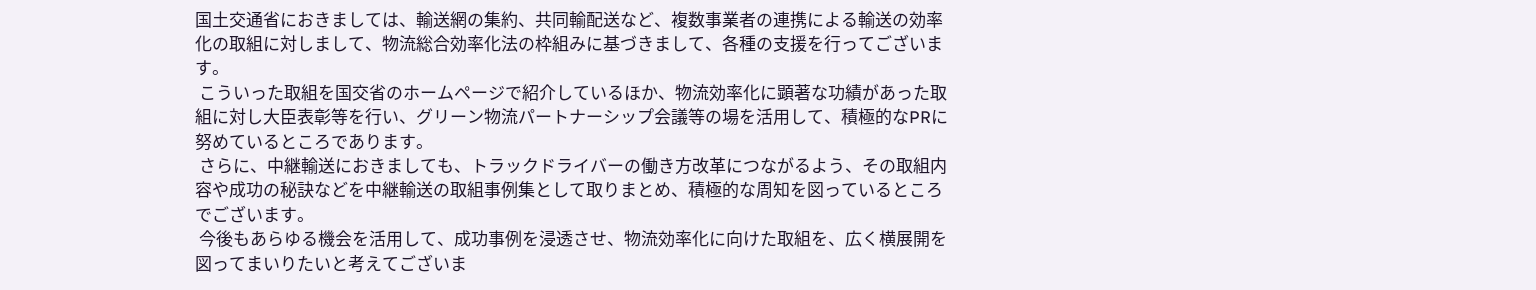国土交通省におきましては、輸送網の集約、共同輸配送など、複数事業者の連携による輸送の効率化の取組に対しまして、物流総合効率化法の枠組みに基づきまして、各種の支援を行ってございます。
 こういった取組を国交省のホームページで紹介しているほか、物流効率化に顕著な功績があった取組に対し大臣表彰等を行い、グリーン物流パートナーシップ会議等の場を活用して、積極的なPRに努めているところであります。
 さらに、中継輸送におきましても、トラックドライバーの働き方改革につながるよう、その取組内容や成功の秘訣などを中継輸送の取組事例集として取りまとめ、積極的な周知を図っているところでございます。
 今後もあらゆる機会を活用して、成功事例を浸透させ、物流効率化に向けた取組を、広く横展開を図ってまいりたいと考えてございま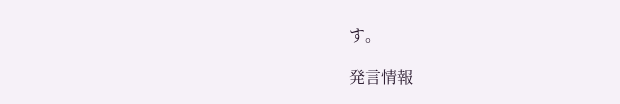す。

発言情報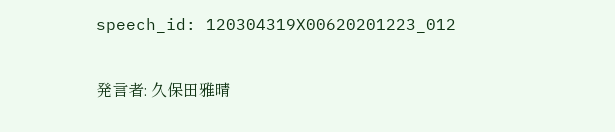speech_id: 120304319X00620201223_012

発言者: 久保田雅晴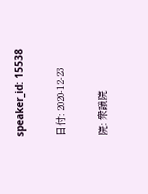speaker_id: 15538

日付: 2020-12-23

院: 衆議院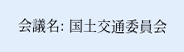会議名: 国土交通委員会